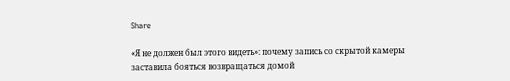Share

«Я не должен был этого видеть»: почему запись со скрытой камеры заставила бояться возвращаться домой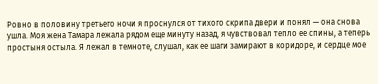Ровно в половину третьего ночи я проснулся от тихого скрипа двери и понял — она снова ушла. Моя жена Тамара лежала рядом еще минуту назад, я чувствовал тепло ее спины, а теперь простыня остыла. Я лежал в темноте, слушал, как ее шаги замирают в коридоре, и сердце мое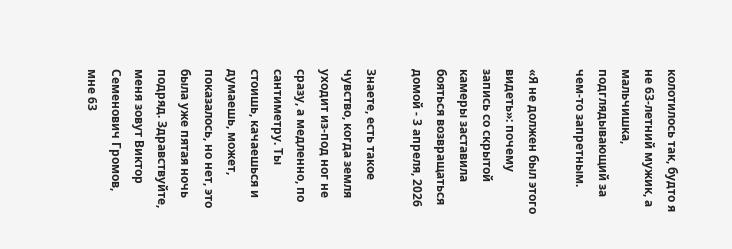колотилось так, будто я не 63-летний мужик, а мальчишка, подглядывающий за чем-то запретным.

«Я не должен был этого видеть»: почему запись со скрытой камеры заставила бояться возвращаться домой - 3 апреля, 2026

Знаете, есть такое чувство, когда земля уходит из-под ног не сразу, а медленно, по сантиметру. Ты стоишь, качаешься и думаешь, может, показалось, но нет, это была уже пятая ночь подряд. Здравствуйте, меня зовут Виктор Семенович Громов, мне 63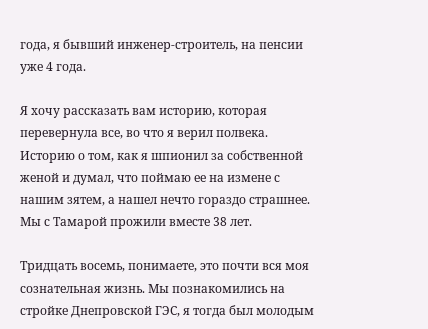года, я бывший инженер-строитель, на пенсии уже 4 года.

Я хочу рассказать вам историю, которая перевернула все, во что я верил полвека. Историю о том, как я шпионил за собственной женой и думал, что поймаю ее на измене с нашим зятем, а нашел нечто гораздо страшнее. Мы с Тамарой прожили вместе 38 лет.

Тридцать восемь, понимаете, это почти вся моя сознательная жизнь. Мы познакомились на стройке Днепровской ГЭС, я тогда был молодым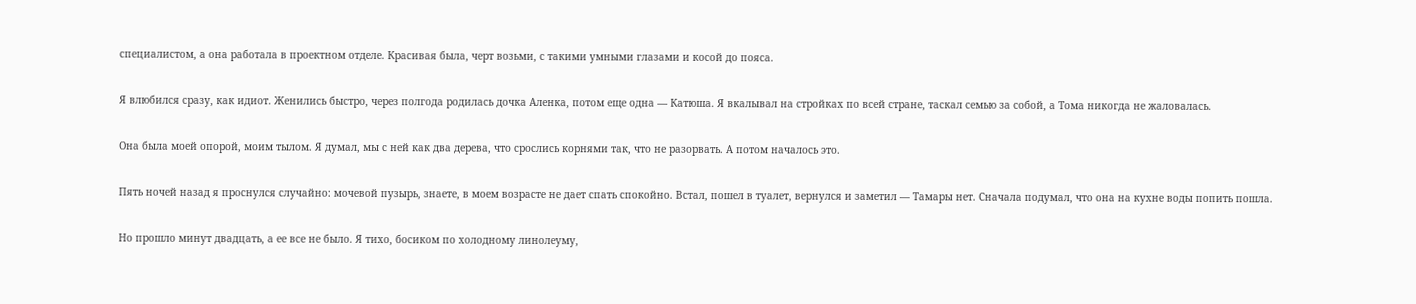специалистом, а она работала в проектном отделе. Красивая была, черт возьми, с такими умными глазами и косой до пояса.

Я влюбился сразу, как идиот. Женились быстро, через полгода родилась дочка Аленка, потом еще одна — Катюша. Я вкалывал на стройках по всей стране, таскал семью за собой, а Тома никогда не жаловалась.

Она была моей опорой, моим тылом. Я думал, мы с ней как два дерева, что срослись корнями так, что не разорвать. А потом началось это.

Пять ночей назад я проснулся случайно: мочевой пузырь, знаете, в моем возрасте не дает спать спокойно. Встал, пошел в туалет, вернулся и заметил — Тамары нет. Сначала подумал, что она на кухне воды попить пошла.

Но прошло минут двадцать, а ее все не было. Я тихо, босиком по холодному линолеуму,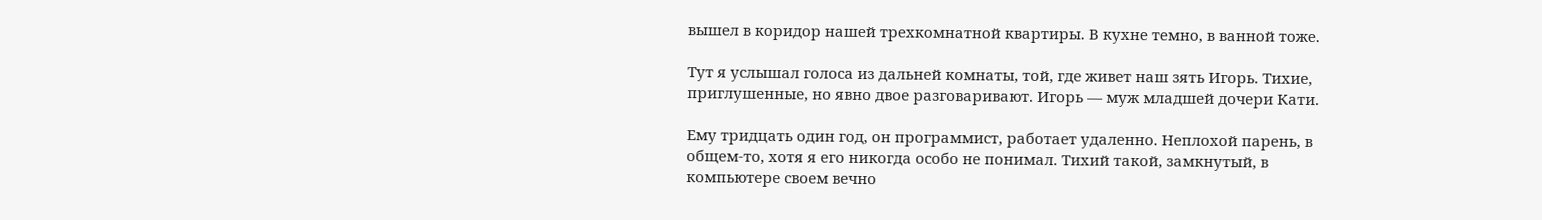вышел в коридор нашей трехкомнатной квартиры. В кухне темно, в ванной тоже.

Тут я услышал голоса из дальней комнаты, той, где живет наш зять Игорь. Тихие, приглушенные, но явно двое разговаривают. Игорь — муж младшей дочери Кати.

Ему тридцать один год, он программист, работает удаленно. Неплохой парень, в общем-то, хотя я его никогда особо не понимал. Тихий такой, замкнутый, в компьютере своем вечно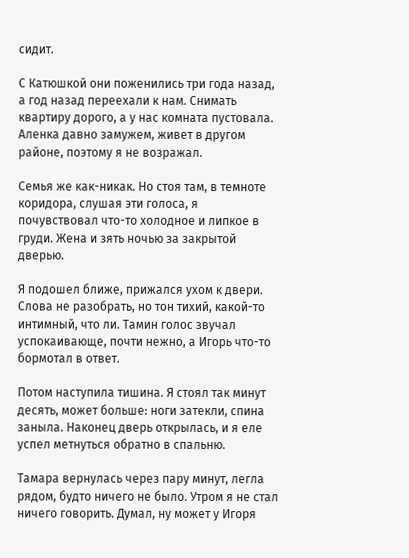сидит.

С Катюшкой они поженились три года назад, а год назад переехали к нам. Снимать квартиру дорого, а у нас комната пустовала. Аленка давно замужем, живет в другом районе, поэтому я не возражал.

Семья же как-никак. Но стоя там, в темноте коридора, слушая эти голоса, я почувствовал что-то холодное и липкое в груди. Жена и зять ночью за закрытой дверью.

Я подошел ближе, прижался ухом к двери. Слова не разобрать, но тон тихий, какой-то интимный, что ли. Тамин голос звучал успокаивающе, почти нежно, а Игорь что-то бормотал в ответ.

Потом наступила тишина. Я стоял так минут десять, может больше: ноги затекли, спина заныла. Наконец дверь открылась, и я еле успел метнуться обратно в спальню.

Тамара вернулась через пару минут, легла рядом, будто ничего не было. Утром я не стал ничего говорить. Думал, ну может у Игоря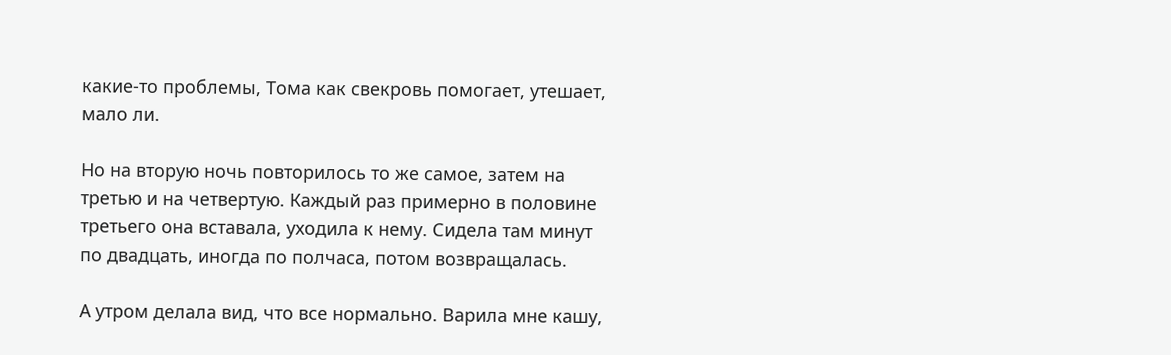какие-то проблемы, Тома как свекровь помогает, утешает, мало ли.

Но на вторую ночь повторилось то же самое, затем на третью и на четвертую. Каждый раз примерно в половине третьего она вставала, уходила к нему. Сидела там минут по двадцать, иногда по полчаса, потом возвращалась.

А утром делала вид, что все нормально. Варила мне кашу,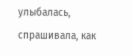улыбалась, спрашивала, как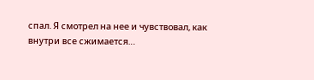спал. Я смотрел на нее и чувствовал, как внутри все сжимается…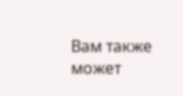Вам также может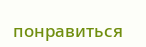понравиться